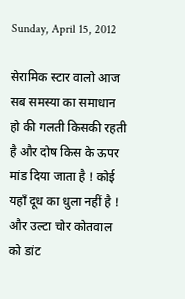Sunday, April 15, 2012

सेरामिक स्टार वालो आज सब समस्या का समाधान हो की गलती किसकी रहती है और दोष किस के ऊपर मांड दिया जाता है ! कोई यहाँ दूध का धुला नहीं है ! और उल्टा चोर कोतवाल को डांट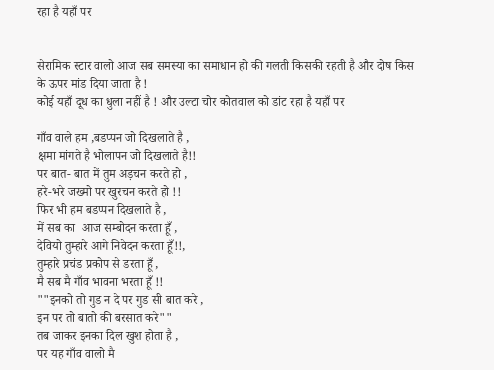रहा है यहाँ पर


सेरामिक स्टार वालो आज सब समस्या का समाधान हो की गलती किसकी रहती है और दोष किस के ऊपर मांड दिया जाता है !
कोई यहाँ दूध का धुला नहीं है ! और उल्टा चोर कोतवाल को डांट रहा है यहाँ पर

गाँव वाले हम ,बडप्पन जो दिखलाते है ,
क्षमा मांगते है भोलापन जो दिखलाते है!!
पर बात- बात में तुम अड़चन करते हो ,
हरे-भरे जख्मो पर खुरचन करते हो !!
फिर भी हम बडप्पन दिखलाते है ,
में सब का  आज सम्बोदन करता हूँ ,
देवियो तुम्हारे आगे निवेदन करता हूँ!!,
तुम्हारे प्रचंड प्रकोप से डरता हूँ ,
मै सब मै गाँव भावना भरता हूँ !!
""इनको तो गुड न दे पर गुड सी बात करे ,
इन पर तो बातो की बरसात करे""
तब जाकर इनका दिल खुश होता है ,
पर यह गाँव वालो मै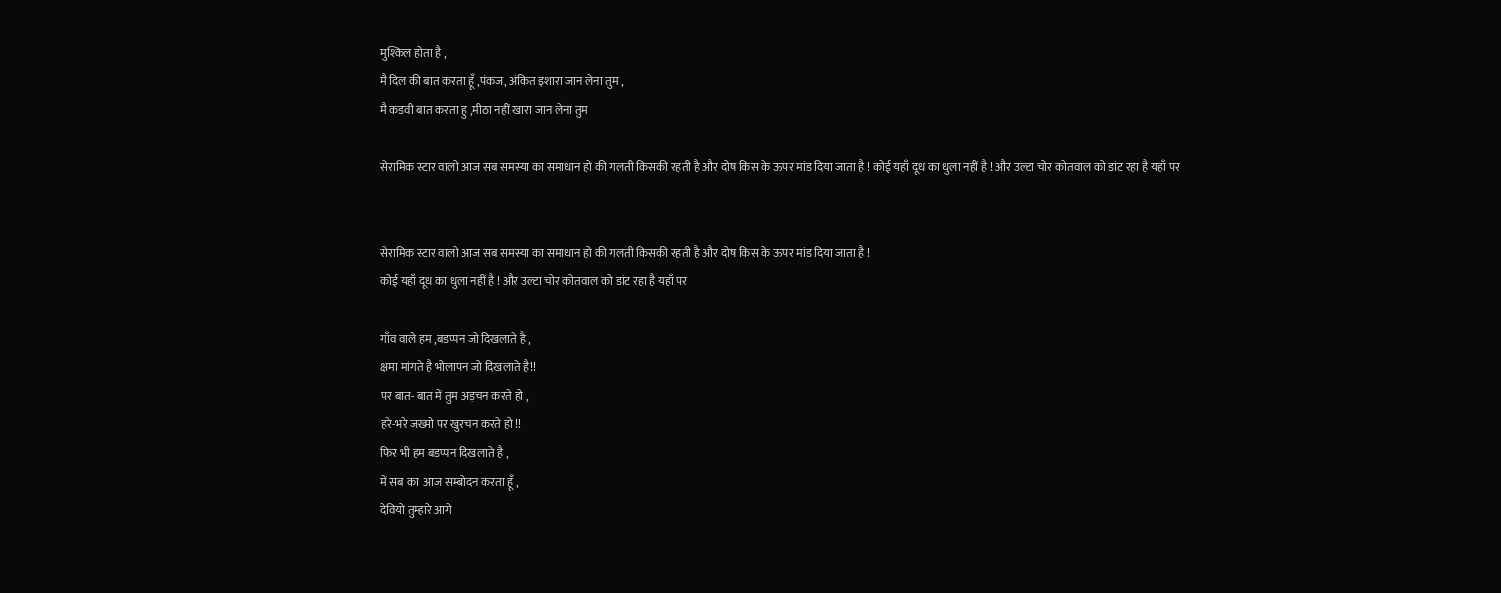मुश्किल होता है ,
मै दिल की बात करता हूँ ,पंकज, अंकित इशारा जान लेना तुम ,
मै कडवी बात करता हु ,मीठा नहीं खारा जान लेना तुम

सेरामिक स्टार वालो आज सब समस्या का समाधान हो की गलती किसकी रहती है और दोष किस के ऊपर मांड दिया जाता है ! कोई यहाँ दूध का धुला नहीं है ! और उल्टा चोर कोतवाल को डांट रहा है यहाँ पर


सेरामिक स्टार वालो आज सब समस्या का समाधान हो की गलती किसकी रहती है और दोष किस के ऊपर मांड दिया जाता है !
कोई यहाँ दूध का धुला नहीं है ! और उल्टा चोर कोतवाल को डांट रहा है यहाँ पर

गाँव वाले हम ,बडप्पन जो दिखलाते है ,
क्षमा मांगते है भोलापन जो दिखलाते है!!
पर बात- बात में तुम अड़चन करते हो ,
हरे-भरे जख्मो पर खुरचन करते हो !!
फिर भी हम बडप्पन दिखलाते है ,
में सब का  आज सम्बोदन करता हूँ ,
देवियो तुम्हारे आगे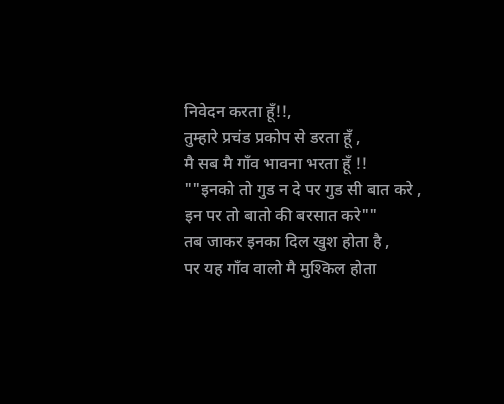निवेदन करता हूँ!!,
तुम्हारे प्रचंड प्रकोप से डरता हूँ ,
मै सब मै गाँव भावना भरता हूँ !!
""इनको तो गुड न दे पर गुड सी बात करे ,
इन पर तो बातो की बरसात करे""
तब जाकर इनका दिल खुश होता है ,
पर यह गाँव वालो मै मुश्किल होता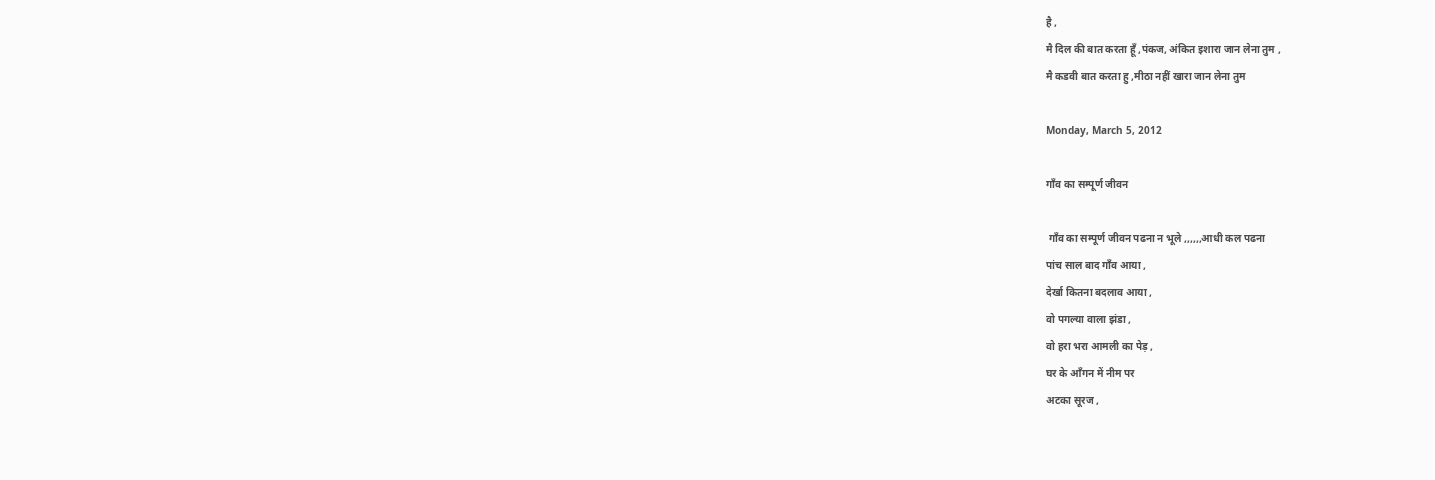है ,
मै दिल की बात करता हूँ ,पंकज, अंकित इशारा जान लेना तुम ,
मै कडवी बात करता हु ,मीठा नहीं खारा जान लेना तुम

Monday, March 5, 2012

गाँव का सम्पूर्ण जीवन

 गाँव का सम्पूर्ण जीवन पढना न भूले ,,,,,,आधी कल पढना
पांच साल बाद गाँव आया ,
देर्खा कितना बदलाव आया ,
वो पगल्या वाला झंडा ,
वो हरा भरा आमली का पेड़ ,
घर के आँगन में नीम पर
अटका सूरज ,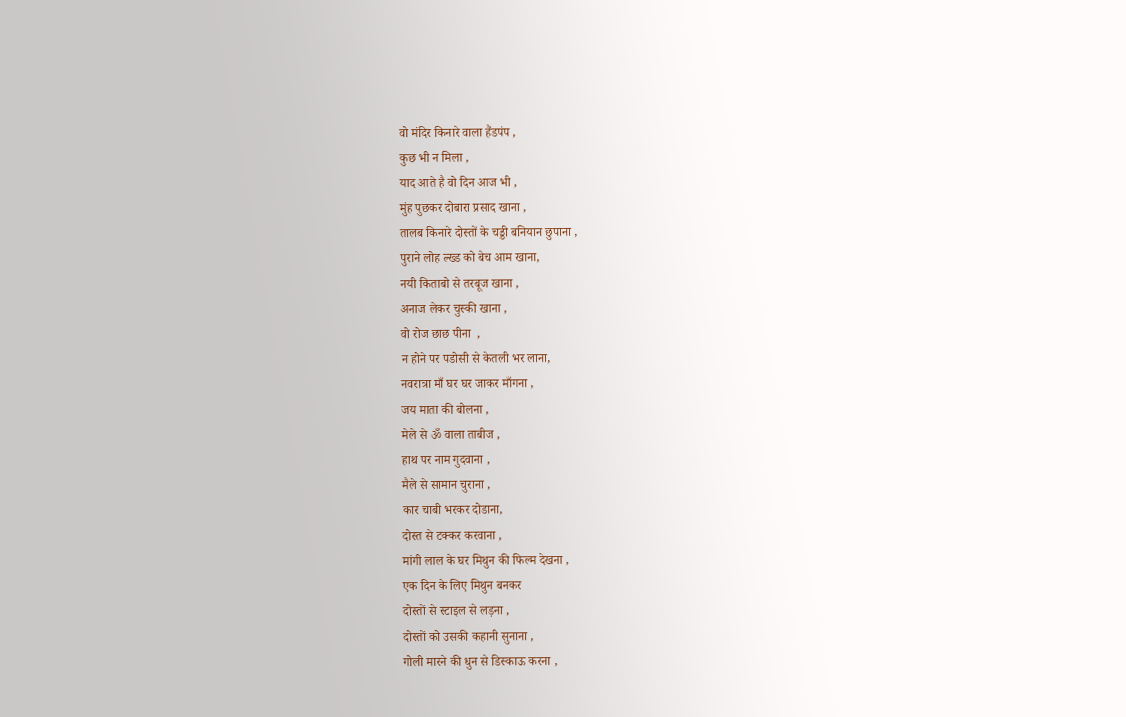वो मंदिर किनारे वाला हैंडपंप ,
कुछ भी न मिला ,
याद आते है वो दिन आज भी ,
मुंह पुछकर दोबारा प्रसाद खाना ,
तालब किनारे दोस्तों के चड्डी बनियान छुपाना ,
पुराने लोह ल्ख्ड को बेच आम खाना,
नयी किताबो से तरबूज खाना ,
अनाज लेकर चुस्की खाना ,
वो रोज छाछ पीना  ,
न होने पर पडोसी से केतली भर लाना,
नवरात्रा माँ घर घर जाकर माँगना ,
जय माता की बोलना ,
मेले से ॐ वाला ताबीज ,
हाथ पर नाम गुदवाना ,
मैले से सामान चुराना ,
कार चाबी भरकर दोडाना,
दोस्त से टक्कर करवाना ,
मांगी लाल के घर मिथुन की फिल्म देखना ,
एक दिन के लिए मिथुन बनकर
दोस्तों से स्टाइल से लड़ना ,
दोस्तों को उसकी कहानी सुनाना ,
गोली मारने की धुन से डिस्काऊ करना ,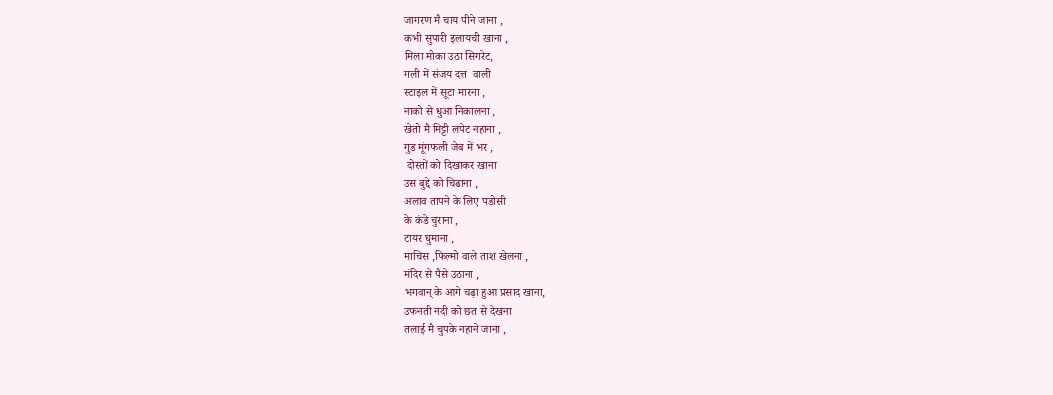जागरण मै चाय पीने जाना ,
कभी सुपारी इलायची खाना ,
मिला मोका उठा सिगरेट,
गली में संजय दत्त  वाली
स्टाइल में सूटा मारना ,
नाको से धुआ निकालना ,
खेतो मै मिट्टी लपेट नहाना ,
गुड मूंगफली जेब में भर ,
 दोस्तों को दिखाकर खाना
उस बुद्दे को चिढाना ,
अलाव तापने के लिए पडोसी
के कंडे चुराना ,
टायर घुमाना ,
माचिस ,फिल्मो वाले ताश खेलना ,
मंदिर से पैसे उठाना ,
भगवान् के आगे चढ़ा हुआ प्रसाद खाना,
उफनती नदी को छत से देखना
तलाई मै चुपके नहाने जाना ,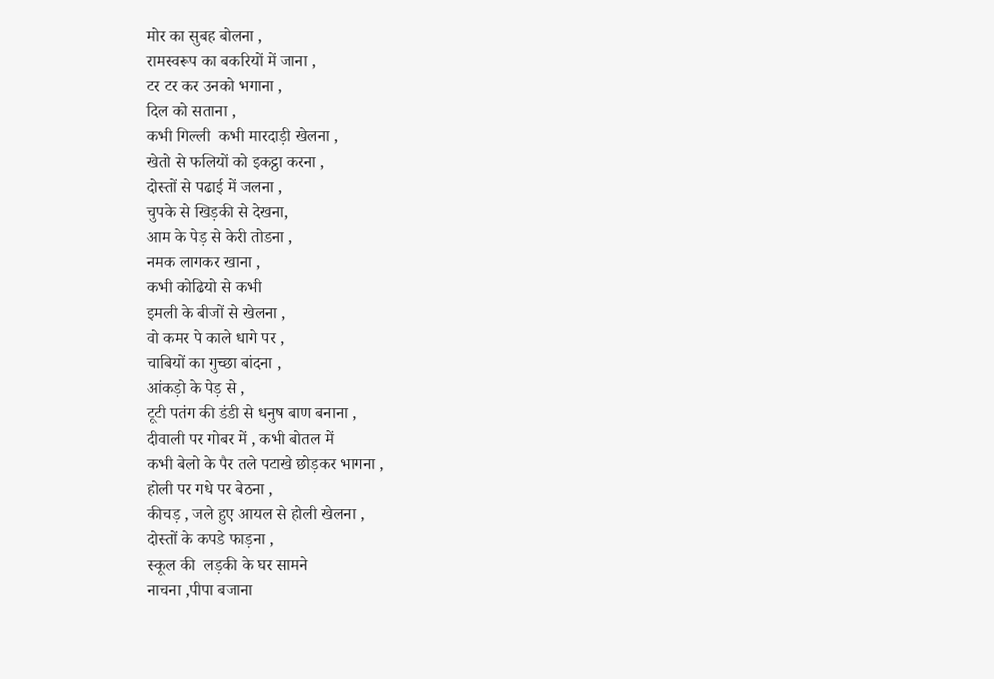मोर का सुबह बोलना ,
रामस्वरूप का बकरियों में जाना ,
टर टर कर उनको भगाना ,
दिल को सताना ,
कभी गिल्ली  कभी मारदाड़ी खेलना ,
खेतो से फलियों को इकट्ठा करना ,
दोस्तों से पढाई में जलना ,
चुपके से खिड़की से देखना,
आम के पेड़ से केरी तोडना ,
नमक लागकर खाना ,
कभी कोढियो से कभी
इमली के बीजों से खेलना ,
वो कमर पे काले धागे पर ,
चाबियों का गुच्छा बांदना ,
आंकड़ो के पेड़ से ,
टूटी पतंग की डंडी से धनुष बाण बनाना ,
दीवाली पर गोबर में , कभी बोतल में
कभी बेलो के पैर तले पटाखे छोड़कर भागना ,
होली पर गधे पर बेठना ,
कीचड़ , जले हुए आयल से होली खेलना ,
दोस्तों के कपडे फाड़ना ,
स्कूल की  लड़की के घर सामने
नाचना ,पीपा बजाना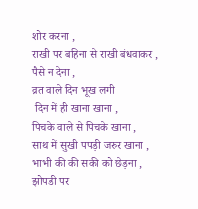शोर करना ,
राखी पर बहिना से राखी बंधवाकर ,
पैसे न देना ,
व्रत वाले दिन भूख लगी
 दिन में ही खाना खाना ,
पिचके वाले से पिचके खाना ,
साथ में सुखी पपड़ी जरुर खाना ,
भाभी की की सकी को छेड़ना ,
झोपडी पर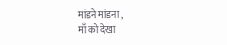मांडने मांडना ,
माँ को देखा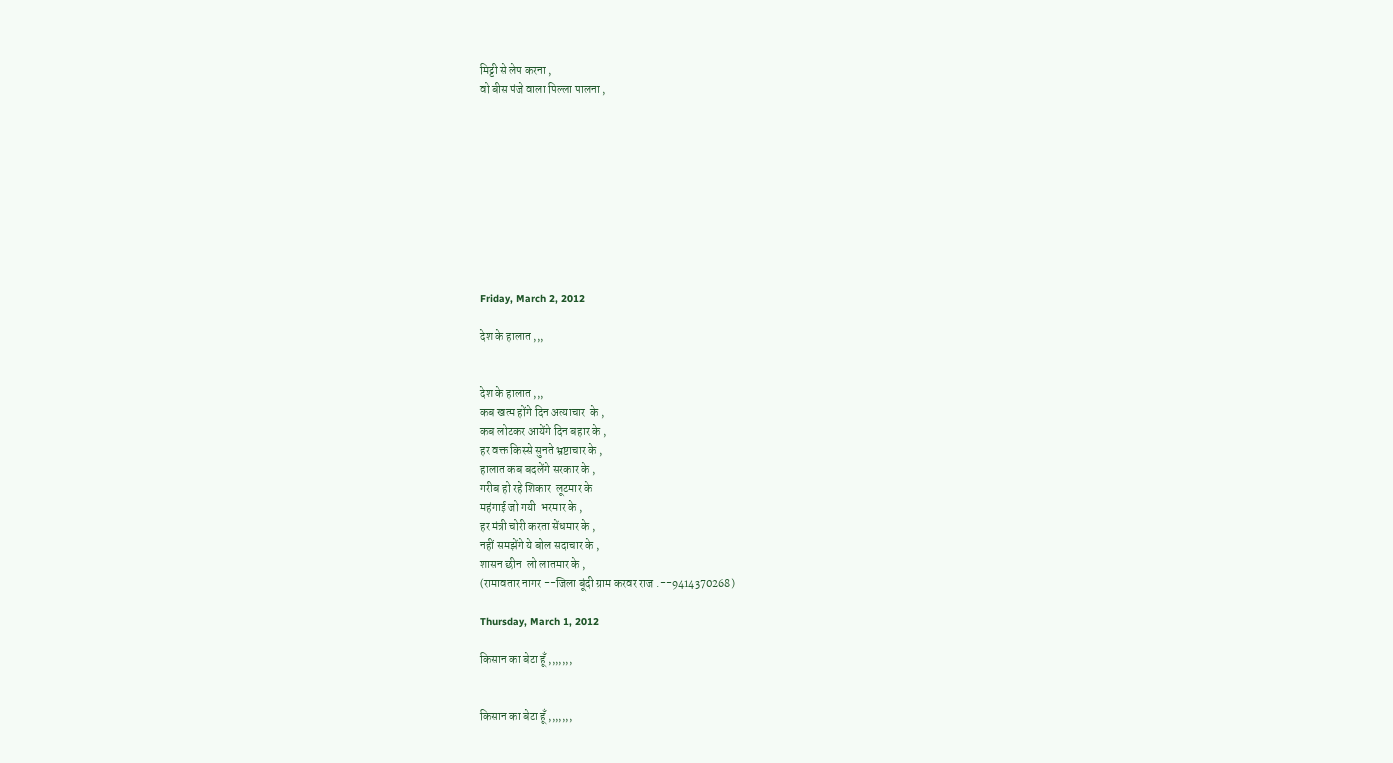मिट्टी से लेप करना ,
वो बीस पंजे वाला पिल्ला पालना ,










Friday, March 2, 2012

देश के हालात ,,,


देश के हालात ,,,
कब खत्म होंगे दिन अत्याचार  के ,
कब लोटकर आयेंगे दिन बहार के ,
हर वक्त किस्से सुनते भ्रष्टाचार के ,
हालात कब बदलेंगे सरकार के ,
गरीब हो रहे शिकार  लूटमार के
महंगाई जो गयी  भरमार के ,
हर मंत्री चोरी करता सेंधमार के ,
नहीं समझेंगे ये बोल सदाचार के ,
शासन छीन  लो लातमार के ,
(रामावतार नागर --जिला बूंदी ग्राम करवर राज .--9414370268)

Thursday, March 1, 2012

किसान का बेटा हूँ ,,,,,,,


किसान का बेटा हूँ ,,,,,,,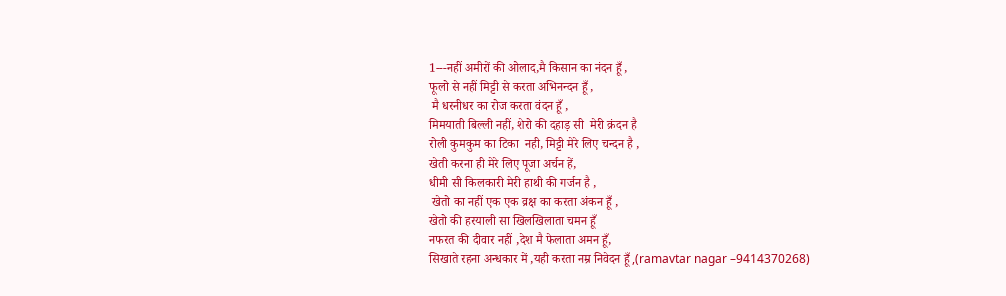1---नहीं अमीरों की ओलाद,मै किसान का नंदन हूँ ,
फूलो से नहीं मिट्टी से करता अभिनन्दन हूँ ,
 मै धरनीधर का रोज करता वंदन हूँ ,
मिमयाती बिल्ली नहीं, शेरो की दहाड़ सी  मेरी क्रंदन है
रोली कुमकुम का टिका  नही, मिट्टी मेरे लिए चन्दन है ,
खेती करना ही मेरे लिए पूजा अर्चन हें,
धीमी सी किलकारी मेरी हाथी की गर्जन है ,
 खेतो का नहीं एक एक व्रक्ष का करता अंकन हूँ ,
खेतो की हरयाली सा खिलखिलाता चमन हूँ
नफरत की दीवार नहीं ,देश मै फेलाता अमन हूँ,
सिखाते रहना अन्धकार में ,यही करता नम्र निवेदन हूँ ,(ramavtar nagar –9414370268)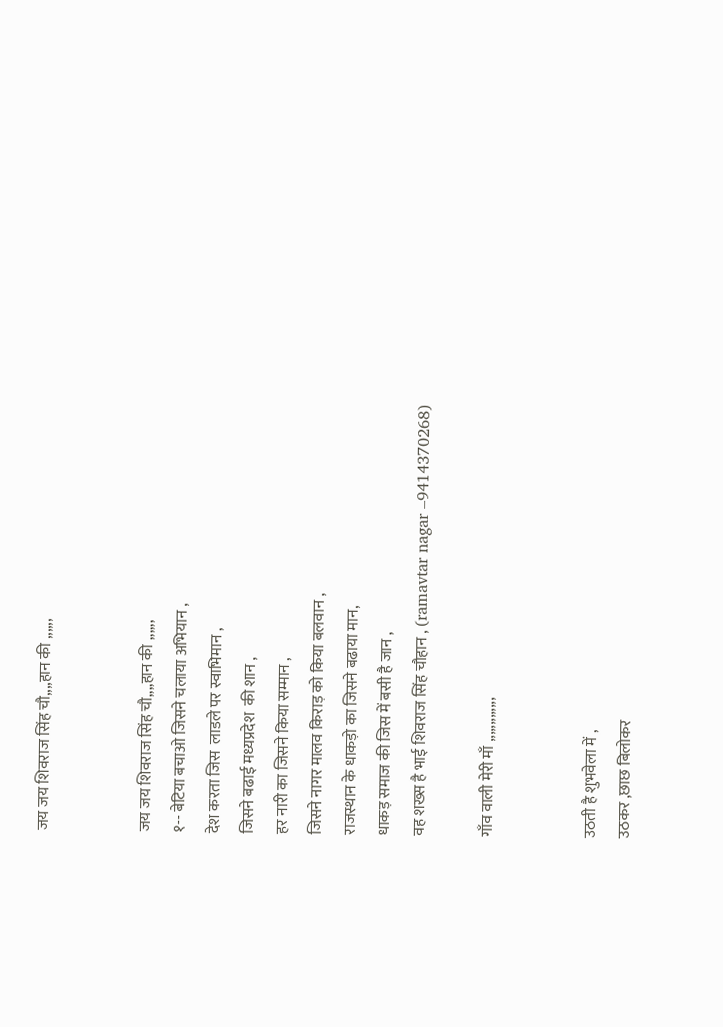जय जय शिवराज सिंह चौ,,,,हान की ,,,,,,


जय जय शिवराज सिंह चौ,,,,हान की ,,,,,,
१-- बेटिया बचाओ जिसने चलाया अभियान ,
देश करता जिस  लाडले पर स्वाभिमान ,
जिसने बढाई मध्यप्रदेश  की शान ,
हर नारी का जिसने किया सम्मान ,
जिसने नागर मालव किराड़ को किया बलवान ,
राजस्थान के धाकड़ो का जिसने बढाया मान,
धाकड़ समाज की जिस में बसी है जान ,
वह शख्स है भाई शिवराज सिंह चौहान , (ramavtar nagar –9414370268)

गाँव वाली मेरी माँ ,,,,,,,,,,,,,


उठती है शुभवेला में ,
उठकर ,छाछ बिलोकर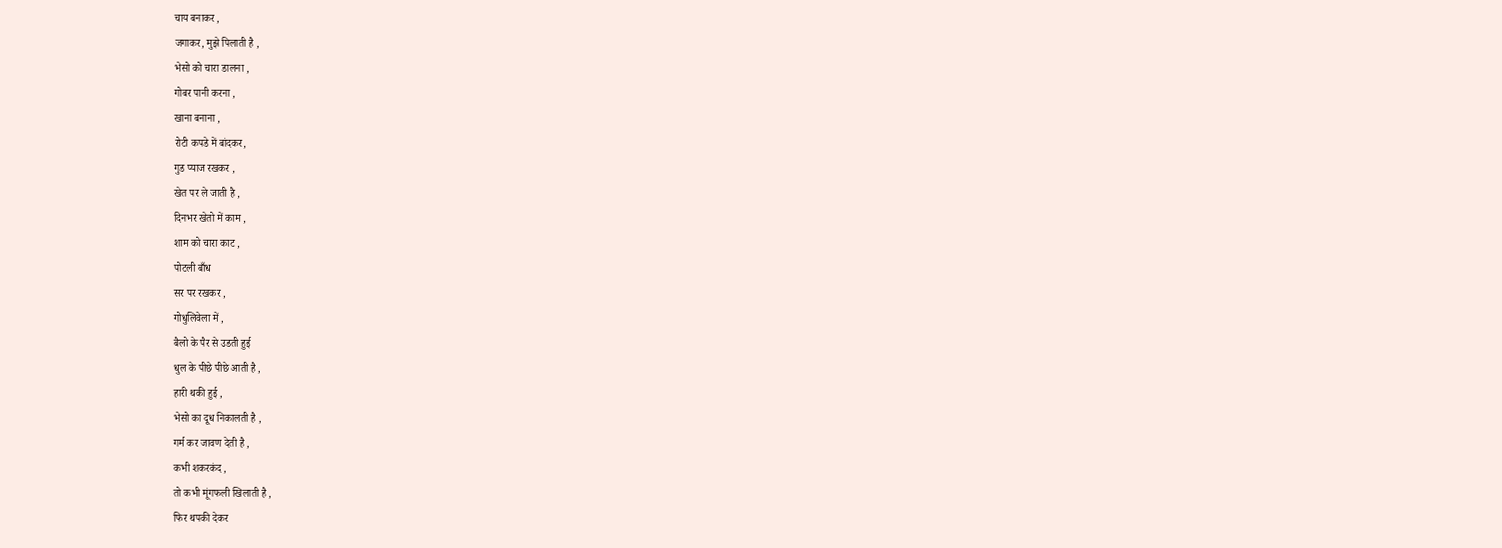चाय बनाकर ,
जगाकर, मुझे पिलाती है ,
भेसो को चारा डालना ,
गोबर पानी करना ,
खाना बनाना ,
रोटी कपडे में बांदकर,
गुड प्याज रखकर ,
खेत पर ले जाती है ,
दिनभर खेतो में काम ,
शाम को चारा काट ,
पोटली बाँध
सर पर रखकर ,
गोधुलिवेला में ,
बैलो के पैर से उडती हुई
धुल के पीछे पीछे आती है ,
हारी थकी हुई ,
भेसो का दूध निकालती है ,
गर्म कर जावण देती है ,
कभी शकरकंद ,
तो कभी मूंगफली खिलाती है ,
फिर थपकी देकर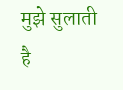मुझे सुलाती है